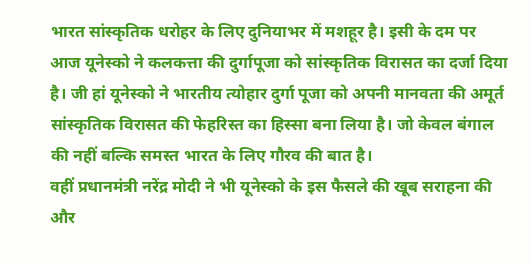भारत सांस्कृतिक धरोहर के लिए दुनियाभर में मशहूर है। इसी के दम पर आज यूनेस्को ने कलकत्ता की दुर्गापूजा को सांस्कृतिक विरासत का दर्जा दिया है। जी हां यूनेस्को ने भारतीय त्योहार दुर्गा पूजा को अपनी मानवता की अमूर्त सांस्कृतिक विरासत की फेहरिस्त का हिस्सा बना लिया है। जो केवल बंगाल की नहीं बल्कि समस्त भारत के लिए गौरव की बात है।
वहीं प्रधानमंत्री नरेंद्र मोदी ने भी यूनेस्को के इस फैसले की खूब सराहना की और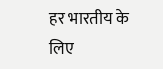हर भारतीय के लिए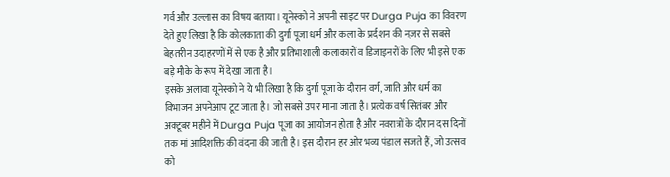गर्व और उल्लास का विषय बताया। यूनेस्को ने अपनी साइट पर Durga Puja का विवरण देते हुए लिखा है कि कोलकाता की दुर्गा पूजा धर्म और कला के प्रर्दशन की नज़र से सबसे बेहतरीन उदाहरणों में से एक है और प्रतिभाशाली कलाकारों व डिजाइनरों के लिए भी इसे एक बड़े मौके के रूप में देखा जाता है।
इसके अलावा यूनेस्को ने ये भी लिखा है कि दुर्गा पूजा के दौरान वर्ग, जाति और धर्म का विभाजन अपनेआप टूट जाता है। जो सबसे उपर माना जाता है। प्रत्येक वर्ष सितंबर और अक्टूबर महीने में Durga Puja पूजा का आयोजन होता है और नवरात्रों के दौरान दस दिनों तक मां आदिशक्ति की वंदना की जाती है। इस दौरान हर ओर भव्य पंडाल सजते हैं, जो उत्सव को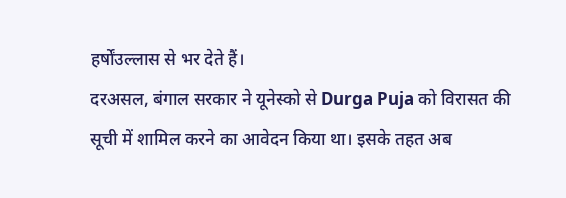हर्षोंउल्लास से भर देते हैं।
दरअसल, बंगाल सरकार ने यूनेस्को से Durga Puja को विरासत की सूची में शामिल करने का आवेदन किया था। इसके तहत अब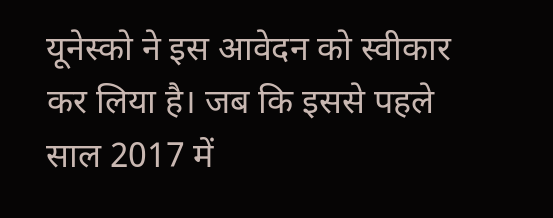यूनेस्को ने इस आवेदन को स्वीकार कर लिया है। जब कि इससे पहले साल 2017 में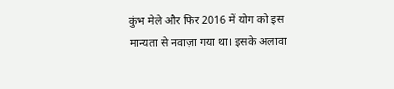कुंभ मेले और फिर 2016 में योग को इस मान्यता से नवाज़ा गया था। इसके अलावा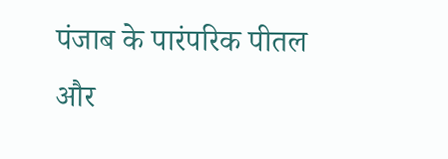पंजाब के पारंपरिक पीतल और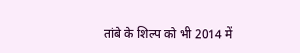तांबे के शिल्प को भी 2014 में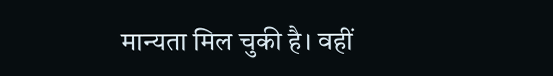मान्यता मिल चुकी है। वहीं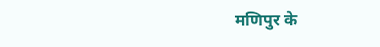मणिपुर के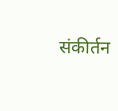संकीर्तन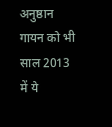अनुष्ठान गायन को भी साल 2013 में ये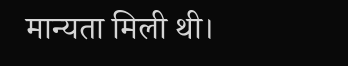मान्यता मिली थी।